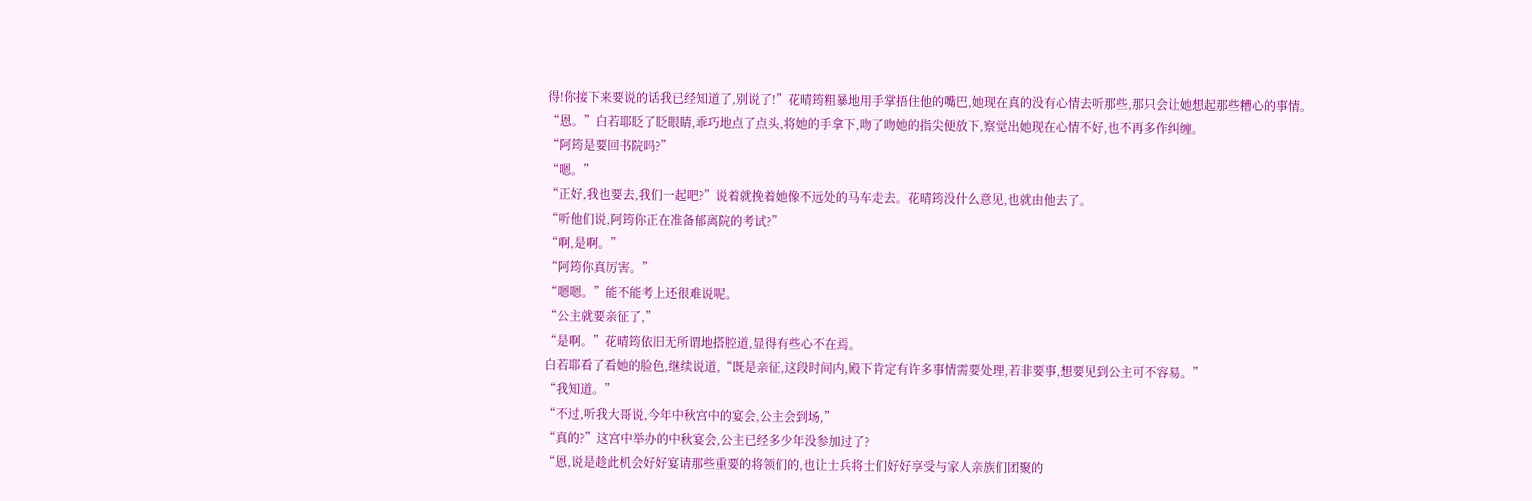得!你接下来要说的话我已经知道了,别说了!”花晴筠粗暴地用手掌捂住他的嘴巴,她现在真的没有心情去听那些,那只会让她想起那些糟心的事情。
“恩。”白若耶眨了眨眼睛,乖巧地点了点头,将她的手拿下,吻了吻她的指尖便放下,察觉出她现在心情不好,也不再多作纠缠。
“阿筠是要回书院吗?”
“嗯。”
“正好,我也要去,我们一起吧?”说着就挽着她像不远处的马车走去。花晴筠没什么意见,也就由他去了。
“听他们说,阿筠你正在准备郁离院的考试?”
“啊,是啊。”
“阿筠你真厉害。”
“嗯嗯。”能不能考上还很难说呢。
“公主就要亲征了,”
“是啊。”花晴筠依旧无所谓地搭腔道,显得有些心不在焉。
白若耶看了看她的脸色,继续说道,“既是亲征,这段时间内,殿下肯定有许多事情需要处理,若非要事,想要见到公主可不容易。”
“我知道。”
“不过,听我大哥说,今年中秋宫中的宴会,公主会到场,”
“真的?”这宫中举办的中秋宴会,公主已经多少年没参加过了?
“恩,说是趁此机会好好宴请那些重要的将领们的,也让士兵将士们好好享受与家人亲族们团聚的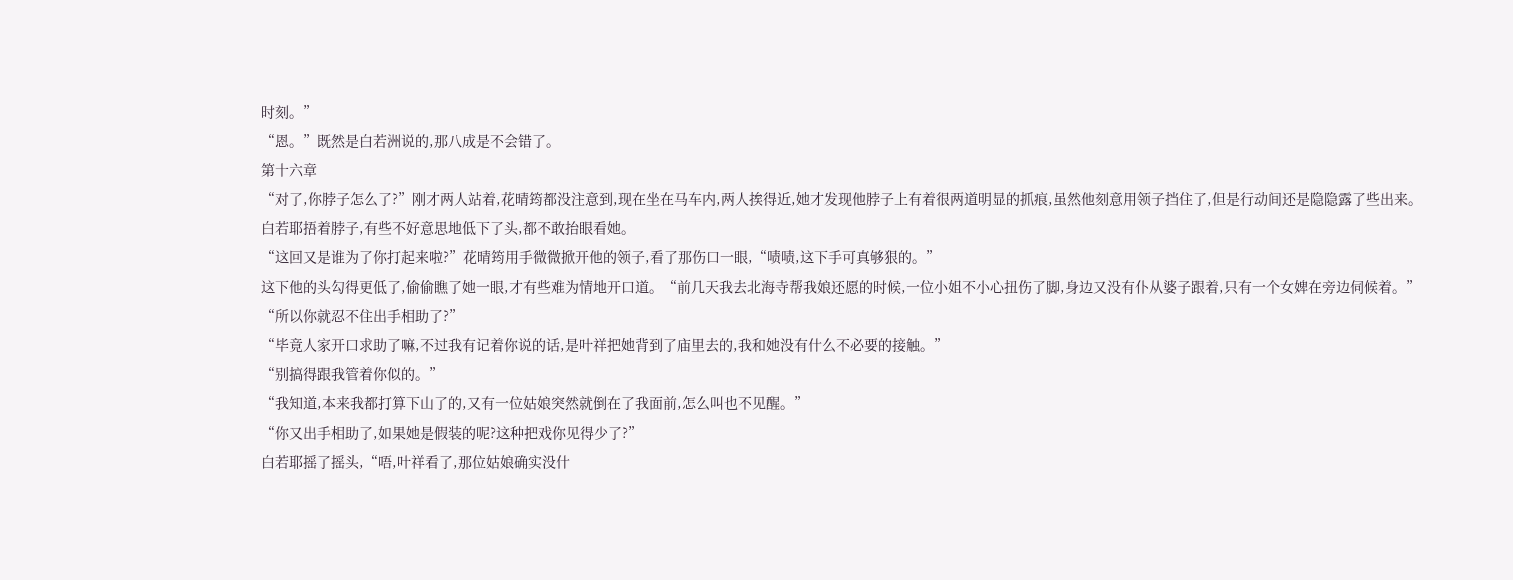时刻。”
“恩。”既然是白若洲说的,那八成是不会错了。
第十六章
“对了,你脖子怎么了?”刚才两人站着,花晴筠都没注意到,现在坐在马车内,两人挨得近,她才发现他脖子上有着很两道明显的抓痕,虽然他刻意用领子挡住了,但是行动间还是隐隐露了些出来。
白若耶捂着脖子,有些不好意思地低下了头,都不敢抬眼看她。
“这回又是谁为了你打起来啦?”花晴筠用手微微掀开他的领子,看了那伤口一眼,“啧啧,这下手可真够狠的。”
这下他的头勾得更低了,偷偷瞧了她一眼,才有些难为情地开口道。“前几天我去北海寺帮我娘还愿的时候,一位小姐不小心扭伤了脚,身边又没有仆从婆子跟着,只有一个女婢在旁边伺候着。”
“所以你就忍不住出手相助了?”
“毕竟人家开口求助了嘛,不过我有记着你说的话,是叶祥把她背到了庙里去的,我和她没有什么不必要的接触。”
“别搞得跟我管着你似的。”
“我知道,本来我都打算下山了的,又有一位姑娘突然就倒在了我面前,怎么叫也不见醒。”
“你又出手相助了,如果她是假装的呢?这种把戏你见得少了?”
白若耶摇了摇头,“唔,叶祥看了,那位姑娘确实没什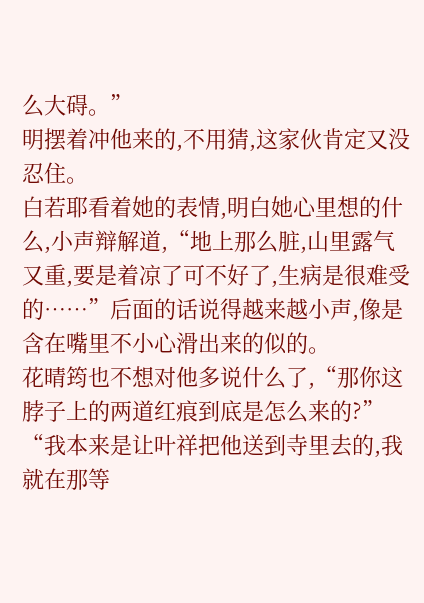么大碍。”
明摆着冲他来的,不用猜,这家伙肯定又没忍住。
白若耶看着她的表情,明白她心里想的什么,小声辩解道,“地上那么脏,山里露气又重,要是着凉了可不好了,生病是很难受的……”后面的话说得越来越小声,像是含在嘴里不小心滑出来的似的。
花晴筠也不想对他多说什么了,“那你这脖子上的两道红痕到底是怎么来的?”
“我本来是让叶祥把他送到寺里去的,我就在那等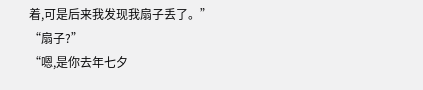着,可是后来我发现我扇子丢了。”
“扇子?”
“嗯,是你去年七夕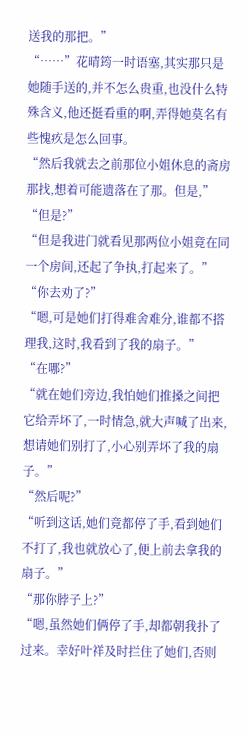送我的那把。”
“……”花晴筠一时语塞,其实那只是她随手送的,并不怎么贵重,也没什么特殊含义,他还挺看重的啊,弄得她莫名有些愧疚是怎么回事。
“然后我就去之前那位小姐休息的斋房那找,想着可能遗落在了那。但是,”
“但是?”
“但是我进门就看见那两位小姐竟在同一个房间,还起了争执,打起来了。”
“你去劝了?”
“嗯,可是她们打得难舍难分,谁都不搭理我,这时,我看到了我的扇子。”
“在哪?”
“就在她们旁边,我怕她们推搡之间把它给弄坏了,一时情急,就大声喊了出来,想请她们别打了,小心别弄坏了我的扇子。”
“然后呢?”
“听到这话,她们竟都停了手,看到她们不打了,我也就放心了,便上前去拿我的扇子。”
“那你脖子上?”
“嗯,虽然她们俩停了手,却都朝我扑了过来。幸好叶祥及时拦住了她们,否则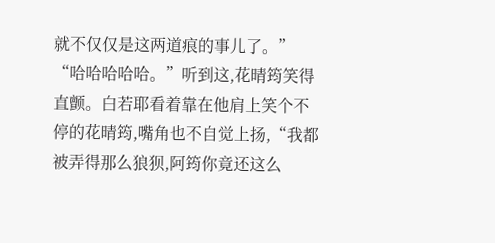就不仅仅是这两道痕的事儿了。”
“哈哈哈哈哈。”听到这,花晴筠笑得直颤。白若耶看着靠在他肩上笑个不停的花晴筠,嘴角也不自觉上扬,“我都被弄得那么狼狈,阿筠你竟还这么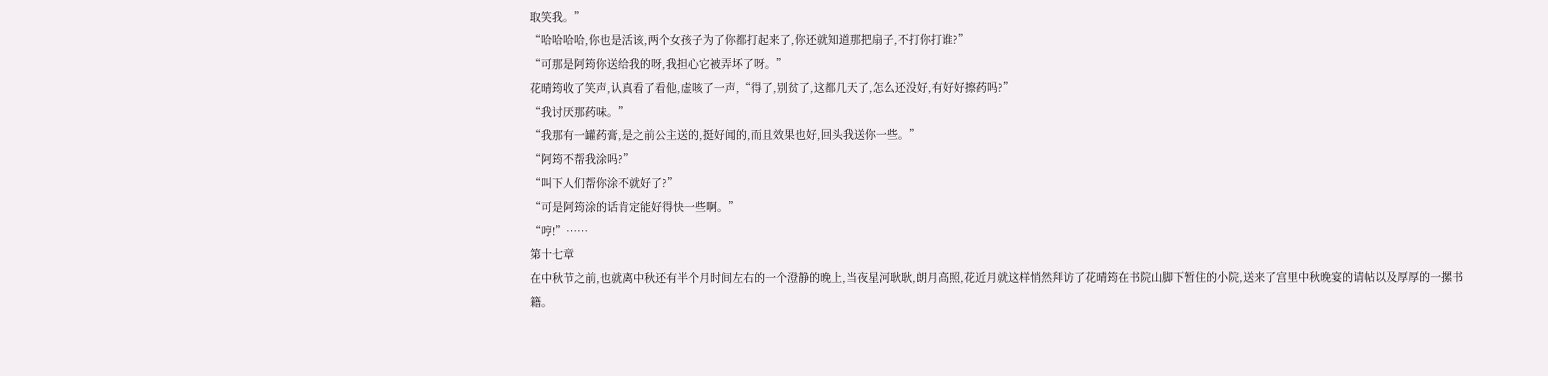取笑我。”
“哈哈哈哈,你也是活该,两个女孩子为了你都打起来了,你还就知道那把扇子,不打你打谁?”
“可那是阿筠你送给我的呀,我担心它被弄坏了呀。”
花晴筠收了笑声,认真看了看他,虚咳了一声,“得了,别贫了,这都几天了,怎么还没好,有好好擦药吗?”
“我讨厌那药味。”
“我那有一罐药膏,是之前公主送的,挺好闻的,而且效果也好,回头我送你一些。”
“阿筠不帮我涂吗?”
“叫下人们帮你涂不就好了?”
“可是阿筠涂的话肯定能好得快一些啊。”
“哼!”……
第十七章
在中秋节之前,也就离中秋还有半个月时间左右的一个澄静的晚上,当夜星河耿耿,朗月高照,花近月就这样悄然拜访了花晴筠在书院山脚下暂住的小院,送来了宫里中秋晚宴的请帖以及厚厚的一摞书籍。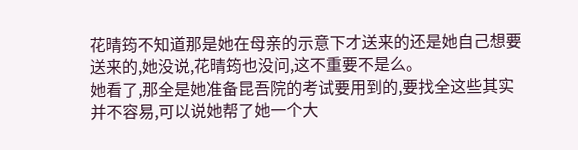花晴筠不知道那是她在母亲的示意下才送来的还是她自己想要送来的,她没说,花晴筠也没问,这不重要不是么。
她看了,那全是她准备昆吾院的考试要用到的,要找全这些其实并不容易,可以说她帮了她一个大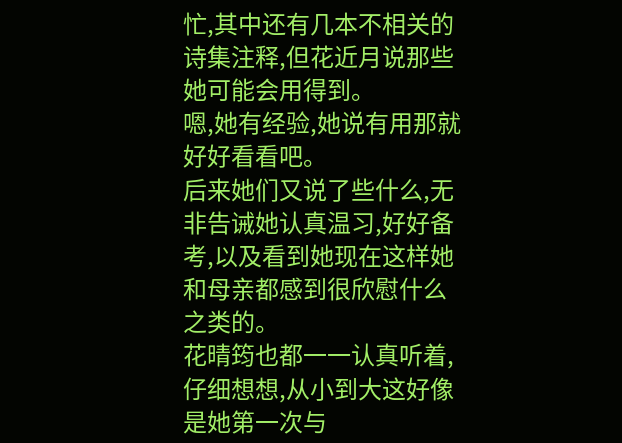忙,其中还有几本不相关的诗集注释,但花近月说那些她可能会用得到。
嗯,她有经验,她说有用那就好好看看吧。
后来她们又说了些什么,无非告诫她认真温习,好好备考,以及看到她现在这样她和母亲都感到很欣慰什么之类的。
花晴筠也都一一认真听着,仔细想想,从小到大这好像是她第一次与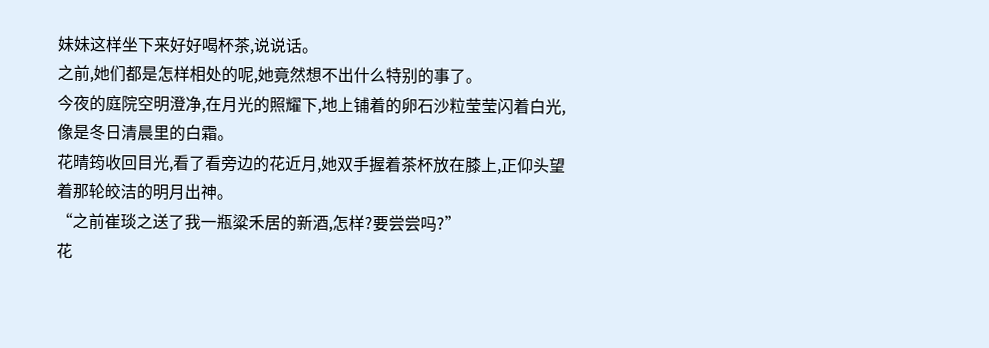妹妹这样坐下来好好喝杯茶,说说话。
之前,她们都是怎样相处的呢,她竟然想不出什么特别的事了。
今夜的庭院空明澄净,在月光的照耀下,地上铺着的卵石沙粒莹莹闪着白光,像是冬日清晨里的白霜。
花晴筠收回目光,看了看旁边的花近月,她双手握着茶杯放在膝上,正仰头望着那轮皎洁的明月出神。
“之前崔琰之送了我一瓶粱禾居的新酒,怎样?要尝尝吗?”
花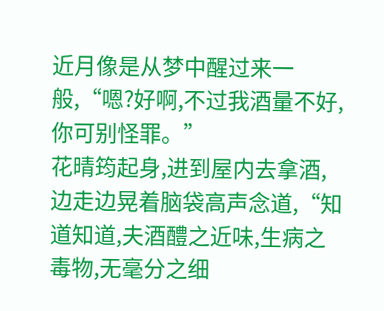近月像是从梦中醒过来一般,“嗯?好啊,不过我酒量不好,你可别怪罪。”
花晴筠起身,进到屋内去拿酒,边走边晃着脑袋高声念道,“知道知道,夫酒醴之近味,生病之毒物,无毫分之细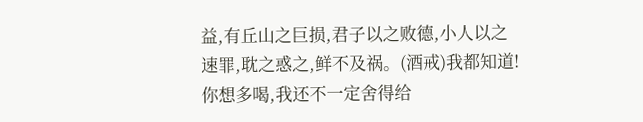益,有丘山之巨损,君子以之败德,小人以之速罪,耽之惑之,鲜不及祸。(酒戒)我都知道!你想多喝,我还不一定舍得给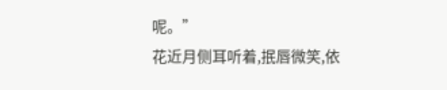呢。”
花近月侧耳听着,抿唇微笑,依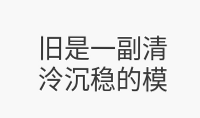旧是一副清泠沉稳的模